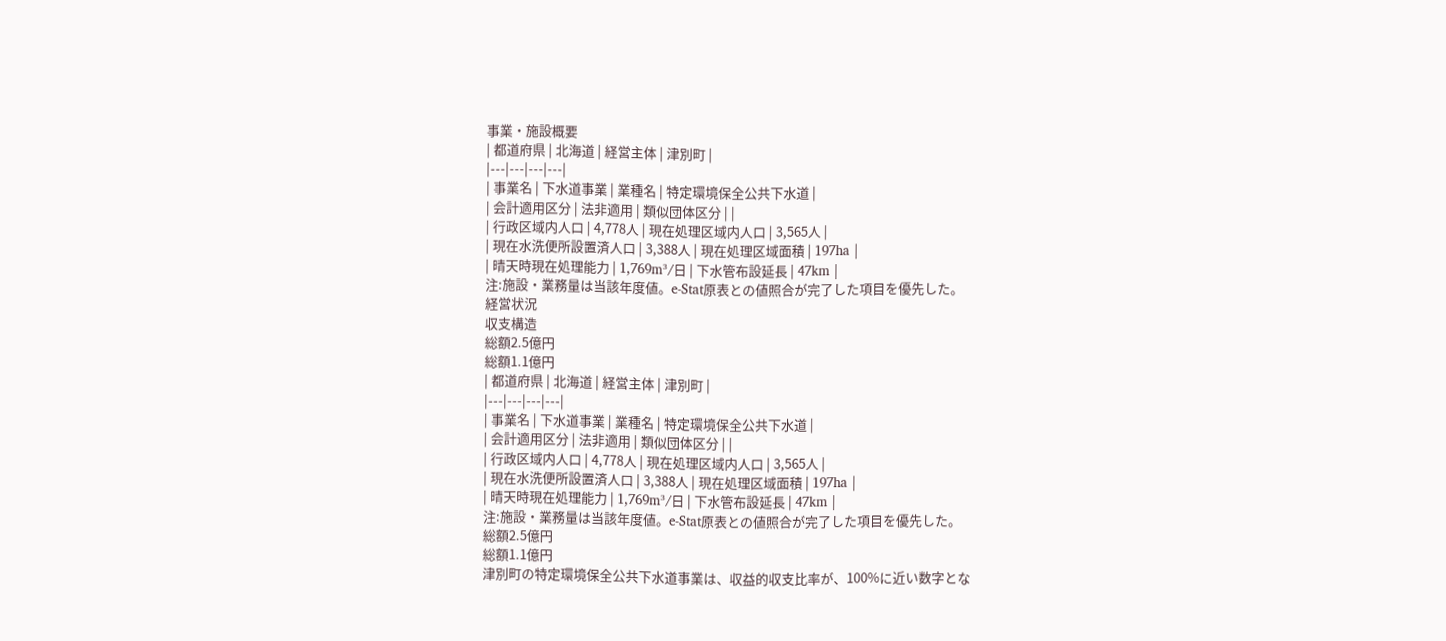事業・施設概要
| 都道府県 | 北海道 | 経営主体 | 津別町 |
|---|---|---|---|
| 事業名 | 下水道事業 | 業種名 | 特定環境保全公共下水道 |
| 会計適用区分 | 法非適用 | 類似団体区分 | |
| 行政区域内人口 | 4,778人 | 現在処理区域内人口 | 3,565人 |
| 現在水洗便所設置済人口 | 3,388人 | 現在処理区域面積 | 197ha |
| 晴天時現在処理能力 | 1,769m³/日 | 下水管布設延長 | 47km |
注:施設・業務量は当該年度値。e-Stat原表との値照合が完了した項目を優先した。
経営状況
収支構造
総額2.5億円
総額1.1億円
| 都道府県 | 北海道 | 経営主体 | 津別町 |
|---|---|---|---|
| 事業名 | 下水道事業 | 業種名 | 特定環境保全公共下水道 |
| 会計適用区分 | 法非適用 | 類似団体区分 | |
| 行政区域内人口 | 4,778人 | 現在処理区域内人口 | 3,565人 |
| 現在水洗便所設置済人口 | 3,388人 | 現在処理区域面積 | 197ha |
| 晴天時現在処理能力 | 1,769m³/日 | 下水管布設延長 | 47km |
注:施設・業務量は当該年度値。e-Stat原表との値照合が完了した項目を優先した。
総額2.5億円
総額1.1億円
津別町の特定環境保全公共下水道事業は、収益的収支比率が、100%に近い数字とな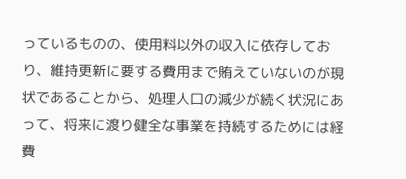っているものの、使用料以外の収入に依存しており、維持更新に要する費用まで賄えていないのが現状であることから、処理人口の減少が続く状況にあって、将来に渡り健全な事業を持続するためには経費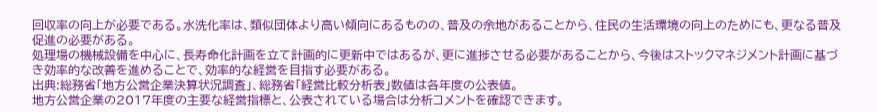回収率の向上が必要である。水洗化率は、類似団体より高い傾向にあるものの、普及の余地があることから、住民の生活環境の向上のためにも、更なる普及促進の必要がある。
処理場の機械設備を中心に、長寿命化計画を立て計画的に更新中ではあるが、更に進捗させる必要があることから、今後はストックマネジメント計画に基づき効率的な改善を進めることで、効率的な経営を目指す必要がある。
出典:総務省「地方公営企業決算状況調査」、総務省「経営比較分析表」数値は各年度の公表値。
地方公営企業の2017年度の主要な経営指標と、公表されている場合は分析コメントを確認できます。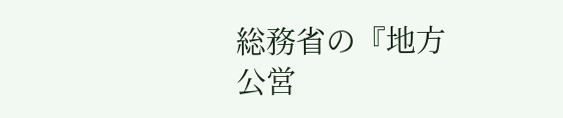総務省の『地方公営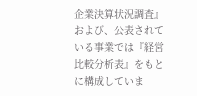企業決算状況調査』および、公表されている事業では『経営比較分析表』をもとに構成していま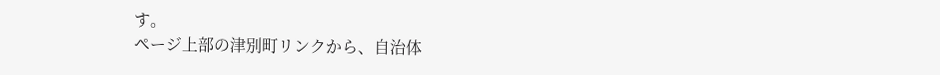す。
ページ上部の津別町リンクから、自治体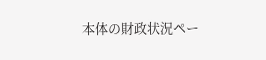本体の財政状況ペー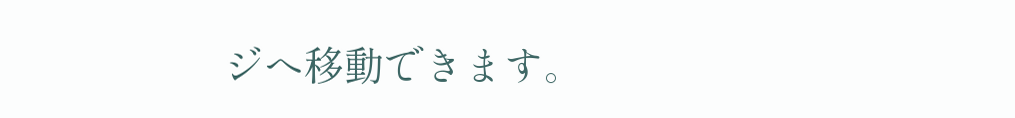ジへ移動できます。